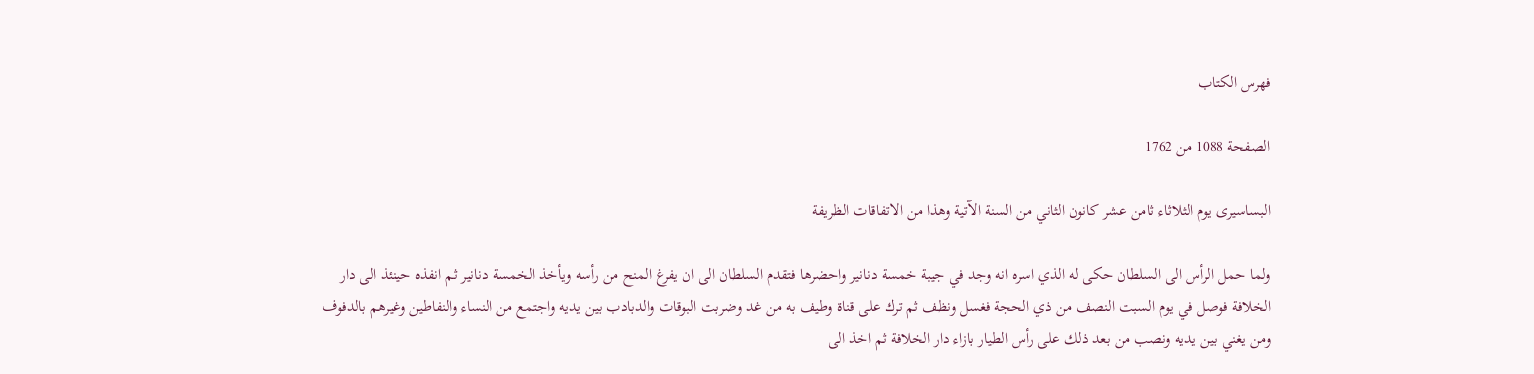فهرس الكتاب

الصفحة 1088 من 1762

البساسيرى يوم الثلاثاء ثامن عشر كانون الثاني من السنة الآتية وهذا من الاتفاقات الظريفة

ولما حمل الرأس الى السلطان حكى له الذي اسره انه وجد في جيبة خمسة دنانير واحضرها فتقدم السلطان الى ان يفرغ المنح من رأسه ويأخذ الخمسة دنانير ثم انفذه حينئذ الى دار الخلافة فوصل في يوم السبت النصف من ذي الحجة فغسل ونظف ثم ترك على قناة وطيف به من غد وضربت البوقات والدبادب بين يديه واجتمع من النساء والنفاطين وغيرهم بالدفوف ومن يغني بين يديه ونصب من بعد ذلك على رأس الطيار بازاء دار الخلافة ثم اخذ الى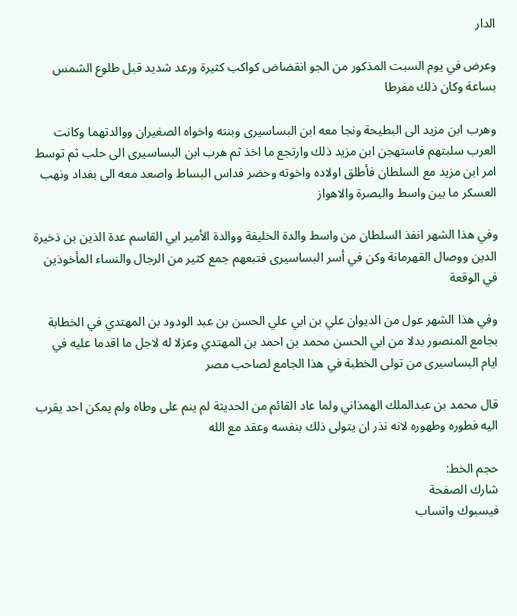الدار

وعرض في يوم السبت المذكور من الجو انقضاض كواكب كثيرة ورعد شديد قبل طلوع الشمس بساعة وكان ذلك مفرطا

وهرب ابن مزيد الى البطيحة ونجا معه ابن البساسيرى وبنته واخواه الصغيران ووالدتهما وكانت العرب سلبتهم فاستهجن ابن مزيد ذلك وارتجع ما اخذ ثم هرب ابن البساسيرى الى حلب ثم توسط امر ابن مزيد مع السلطان فأطلق اولاده واخوته وحضر فداس البساط واصعد معه الى بغداد ونهب العسكر ما بين واسط والبصرة والاهواز

وفي هذا الشهر انفذ السلطان من واسط والدة الخليفة ووالدة الأمير ابي القاسم عدة الذين بن ذخيرة الدين ووصال القهرمانة وكن في أسر البساسيرى فتبعهم جمع كثير من الرجال والنساء المأخوذين في الوقعة

وفي هذا الشهر عول من الديوان علي بن ابي علي الحسن بن عبد الودود بن المهتدي في الخطابة بجامع المنصور بدلا من ابي الحسن محمد بن احمد بن المهتدي وعزلا له لاجل ما اقدما عليه في ايام البساسيرى من تولى الخطبة في هذا الجامع لصاحب مصر

قال محمد بن عبدالملك الهمذاني ولما عاد القائم من الحديثة لم ينم على وطاه ولم يمكن احد يقرب اليه فطوره وطهوره لانه نذر ان يتولى ذلك بنفسه وعقد مع الله

حجم الخط:
شارك الصفحة
فيسبوك واتساب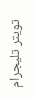تويتر تليجرام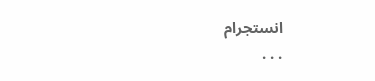انستجرام
. . .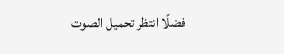فضلًا انتظر تحميل الصوت